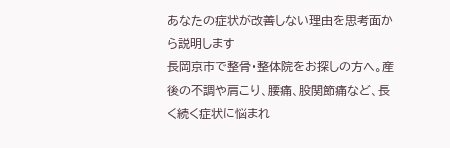あなたの症状が改善しない理由を思考面から説明します
長岡京市で整骨・整体院をお探しの方へ。産後の不調や肩こり、腰痛、股関節痛など、長く続く症状に悩まれ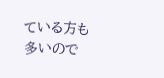ている方も多いので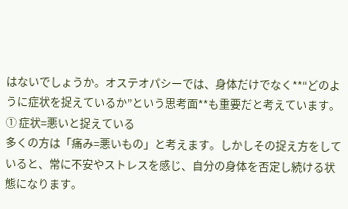はないでしょうか。オステオパシーでは、身体だけでなく**“どのように症状を捉えているか”という思考面**も重要だと考えています。
① 症状=悪いと捉えている
多くの方は「痛み=悪いもの」と考えます。しかしその捉え方をしていると、常に不安やストレスを感じ、自分の身体を否定し続ける状態になります。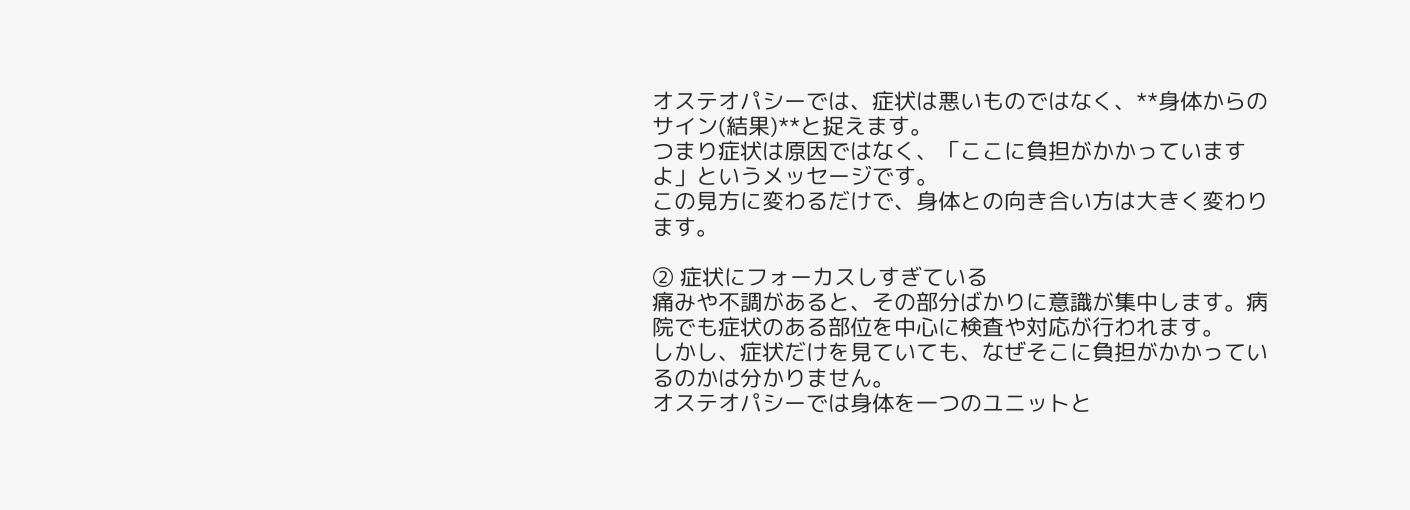オステオパシーでは、症状は悪いものではなく、**身体からのサイン(結果)**と捉えます。
つまり症状は原因ではなく、「ここに負担がかかっていますよ」というメッセージです。
この見方に変わるだけで、身体との向き合い方は大きく変わります。

② 症状にフォーカスしすぎている
痛みや不調があると、その部分ばかりに意識が集中します。病院でも症状のある部位を中心に検査や対応が行われます。
しかし、症状だけを見ていても、なぜそこに負担がかかっているのかは分かりません。
オステオパシーでは身体を一つのユニットと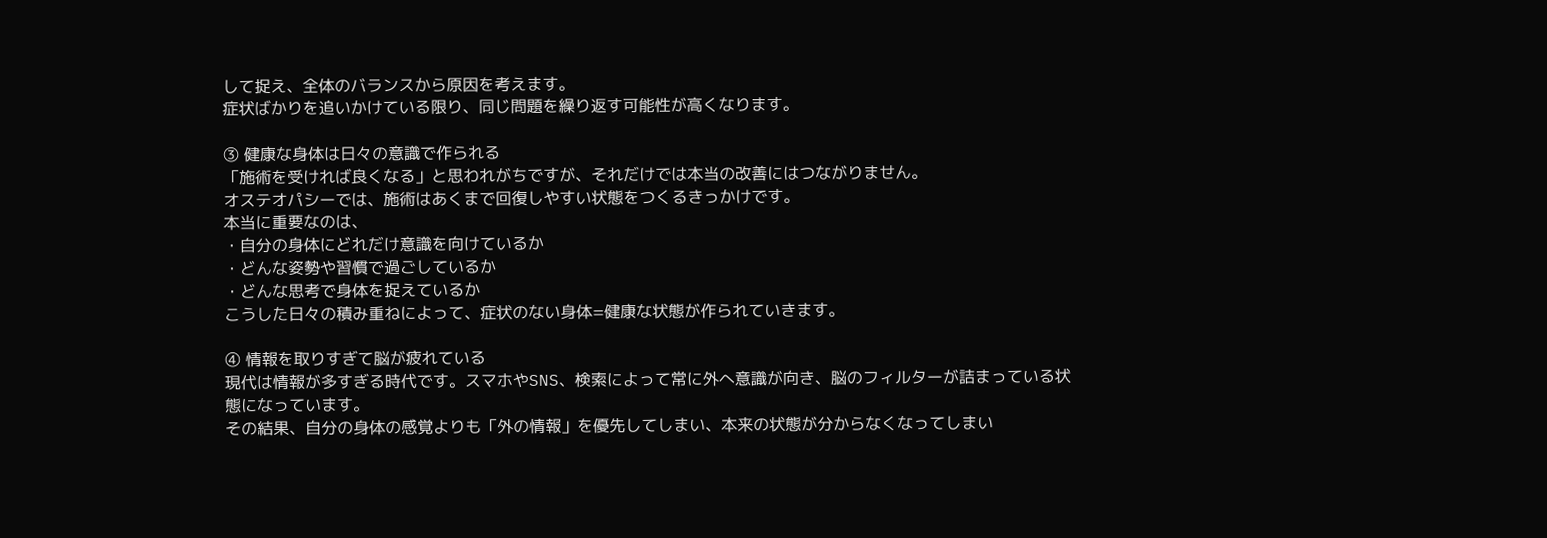して捉え、全体のバランスから原因を考えます。
症状ばかりを追いかけている限り、同じ問題を繰り返す可能性が高くなります。

③ 健康な身体は日々の意識で作られる
「施術を受ければ良くなる」と思われがちですが、それだけでは本当の改善にはつながりません。
オステオパシーでは、施術はあくまで回復しやすい状態をつくるきっかけです。
本当に重要なのは、
・自分の身体にどれだけ意識を向けているか
・どんな姿勢や習慣で過ごしているか
・どんな思考で身体を捉えているか
こうした日々の積み重ねによって、症状のない身体=健康な状態が作られていきます。

④ 情報を取りすぎて脳が疲れている
現代は情報が多すぎる時代です。スマホやSNS、検索によって常に外へ意識が向き、脳のフィルターが詰まっている状態になっています。
その結果、自分の身体の感覚よりも「外の情報」を優先してしまい、本来の状態が分からなくなってしまい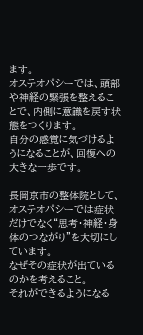ます。
オステオパシーでは、頭部や神経の緊張を整えることで、内側に意識を戻す状態をつくります。
自分の感覚に気づけるようになることが、回復への大きな一歩です。

長岡京市の整体院として、オステオパシーでは症状だけでなく“思考・神経・身体のつながり”を大切にしています。
なぜその症状が出ているのかを考えること。
それができるようになる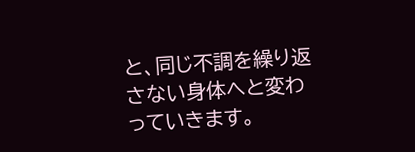と、同じ不調を繰り返さない身体へと変わっていきます。